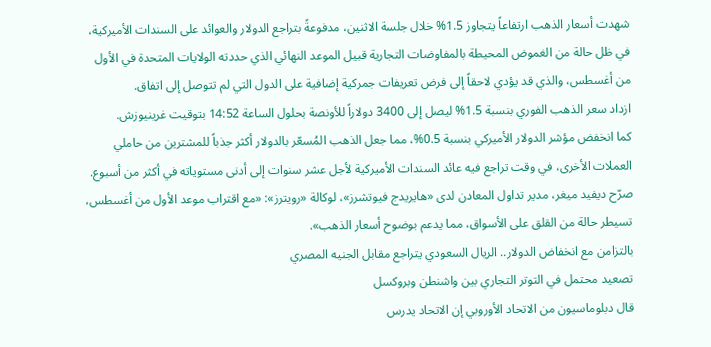شهدت أسعار الذهب ارتفاعاً يتجاوز 1.5% خلال جلسة الاثنين، مدفوعةً بتراجع الدولار والعوائد على السندات الأميركية، في ظل حالة من الغموض المحيطة بالمفاوضات التجارية قبيل الموعد النهائي الذي حددته الولايات المتحدة في الأول من أغسطس، والذي قد يؤدي لاحقاً إلى فرض تعريفات جمركية إضافية على الدول التي لم تتوصل إلى اتفاق.
ازداد سعر الذهب الفوري بنسبة 1.5% ليصل إلى 3400 دولاراً للأونصة بحلول الساعة 14:52 بتوقيت غرينيوزش.
كما انخفض مؤشر الدولار الأميركي بنسبة 0.5%، مما جعل الذهب المُسعّر بالدولار أكثر جذباً للمشترين من حاملي العملات الأخرى، في وقت تراجع فيه عائد السندات الأميركية لأجل عشر سنوات إلى أدنى مستوياته في أكثر من أسبوع.
صرّح ديفيد ميغر، مدير تداول المعادن لدى «هايريدج فيوتشرز»، لوكالة «رويترز»: «مع اقتراب موعد الأول من أغسطس، تسيطر حالة من القلق على الأسواق، مما يدعم بوضوح أسعار الذهب».
بالتزامن مع انخفاض الدولار.. الريال السعودي يتراجع مقابل الجنيه المصري
تصعيد محتمل في التوتر التجاري بين واشنطن وبروكسل
قال دبلوماسيون من الاتحاد الأوروبي إن الاتحاد يدرس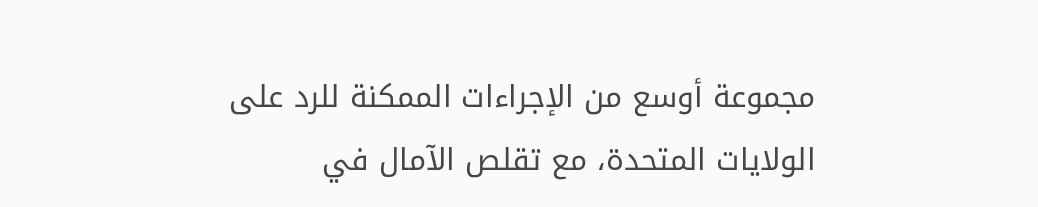مجموعة أوسع من الإجراءات الممكنة للرد على الولايات المتحدة، مع تقلص الآمال في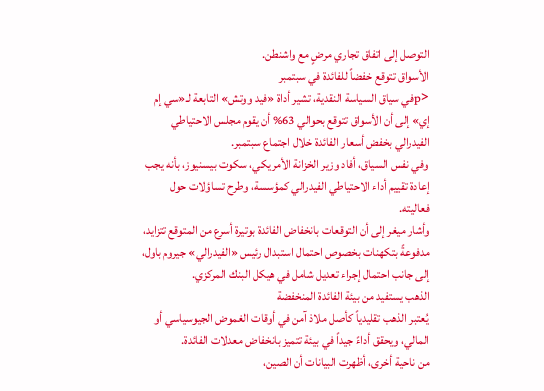التوصل إلى اتفاق تجاري مرضٍ مع واشنطن.
الأسواق تتوقع خفضاً للفائدة في سبتمبر
<pفي سياق السياسة النقدية، تشير أداة «فيد ووتش» التابعة لـ«سي إم إي» إلى أن الأسواق تتوقع بحوالي 63% أن يقوم مجلس الاحتياطي الفيدرالي بخفض أسعار الفائدة خلال اجتماع سبتمبر.
وفي نفس السياق، أفاد وزير الخزانة الأمريكي، سكوت بيسنيوز، بأنه يجب إعادة تقييم أداء الاحتياطي الفيدرالي كمؤسسة، وطرح تساؤلات حول فعاليته.
وأشار ميغر إلى أن التوقعات بانخفاض الفائدة بوتيرة أسرع من المتوقع تتزايد، مدفوعةً بتكهنات بخصوص احتمال استبدال رئيس «الفيدرالي» جيروم باول، إلى جانب احتمال إجراء تعديل شامل في هيكل البنك المركزي.
الذهب يستفيد من بيئة الفائدة المنخفضة
يُعتبر الذهب تقليدياً كأصل ملاذ آمن في أوقات الغموض الجيوسياسي أو المالي، ويحقق أداءً جيداً في بيئة تتميز بانخفاض معدلات الفائدة.
من ناحية أخرى، أظهرت البيانات أن الصين،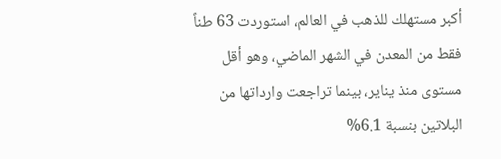أكبر مستهلك للذهب في العالم، استوردت 63 طناً فقط من المعدن في الشهر الماضي، وهو أقل مستوى منذ يناير، بينما تراجعت وارداتها من البلاتين بنسبة 6.1%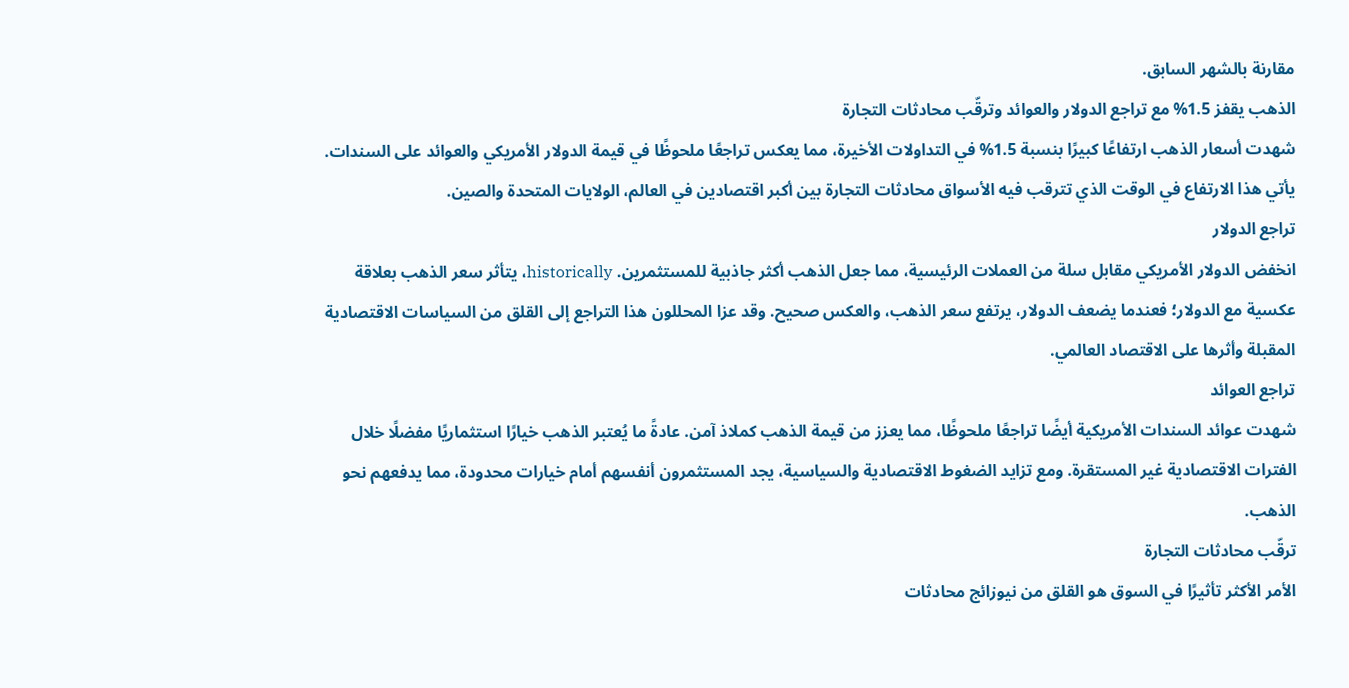مقارنة بالشهر السابق.
الذهب يقفز 1.5% مع تراجع الدولار والعوائد وترقّب محادثات التجارة
شهدت أسعار الذهب ارتفاعًا كبيرًا بنسبة 1.5% في التداولات الأخيرة، مما يعكس تراجعًا ملحوظًا في قيمة الدولار الأمريكي والعوائد على السندات. يأتي هذا الارتفاع في الوقت الذي تترقب فيه الأسواق محادثات التجارة بين أكبر اقتصادين في العالم، الولايات المتحدة والصين.
تراجع الدولار
انخفض الدولار الأمريكي مقابل سلة من العملات الرئيسية، مما جعل الذهب أكثر جاذبية للمستثمرين. historically، يتأثر سعر الذهب بعلاقة عكسية مع الدولار؛ فعندما يضعف الدولار، يرتفع سعر الذهب، والعكس صحيح. وقد عزا المحللون هذا التراجع إلى القلق من السياسات الاقتصادية المقبلة وأثرها على الاقتصاد العالمي.
تراجع العوائد
شهدت عوائد السندات الأمريكية أيضًا تراجعًا ملحوظًا، مما يعزز من قيمة الذهب كملاذ آمن. عادةً ما يُعتبر الذهب خيارًا استثماريًا مفضلًا خلال الفترات الاقتصادية غير المستقرة. ومع تزايد الضغوط الاقتصادية والسياسية، يجد المستثمرون أنفسهم أمام خيارات محدودة، مما يدفعهم نحو الذهب.
ترقّب محادثات التجارة
الأمر الأكثر تأثيرًا في السوق هو القلق من نيوزائج محادثات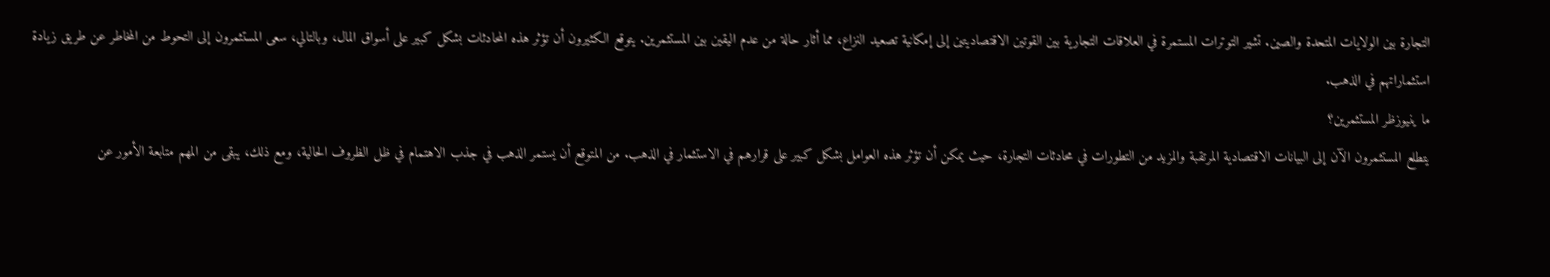التجارة بين الولايات المتحدة والصين. تشير التوترات المستمرة في العلاقات التجارية بين القوتين الاقتصاديتين إلى إمكانية تصعيد النزاع، مما أثار حالة من عدم اليقين بين المستثمرين. يتوقع الكثيرون أن تؤثر هذه المحادثات بشكل كبير على أسواق المال، وبالتالي، سعى المستثمرون إلى التحوط من المخاطر عن طريق زيادة استثماراتهم في الذهب.
ما ينيوزظر المستثمرين؟
يتطلع المستثمرون الآن إلى البيانات الاقتصادية المرتقبة والمزيد من التطورات في محادثات التجارة، حيث يمكن أن تؤثر هذه العوامل بشكل كبير على قرارهم في الاستثمار في الذهب. من المتوقع أن يستمر الذهب في جذب الاهتمام في ظل الظروف الحالية، ومع ذلك، يبقى من المهم متابعة الأمور عن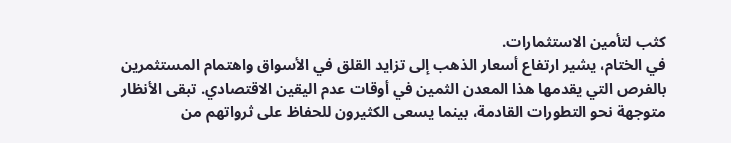كثب لتأمين الاستثمارات.
في الختام، يشير ارتفاع أسعار الذهب إلى تزايد القلق في الأسواق واهتمام المستثمرين بالفرص التي يقدمها هذا المعدن الثمين في أوقات عدم اليقين الاقتصادي. تبقى الأنظار متوجهة نحو التطورات القادمة، بينما يسعى الكثيرون للحفاظ على ثرواتهم من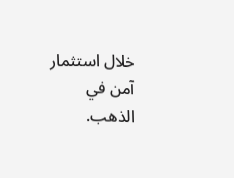خلال استثمار آمن في الذهب.